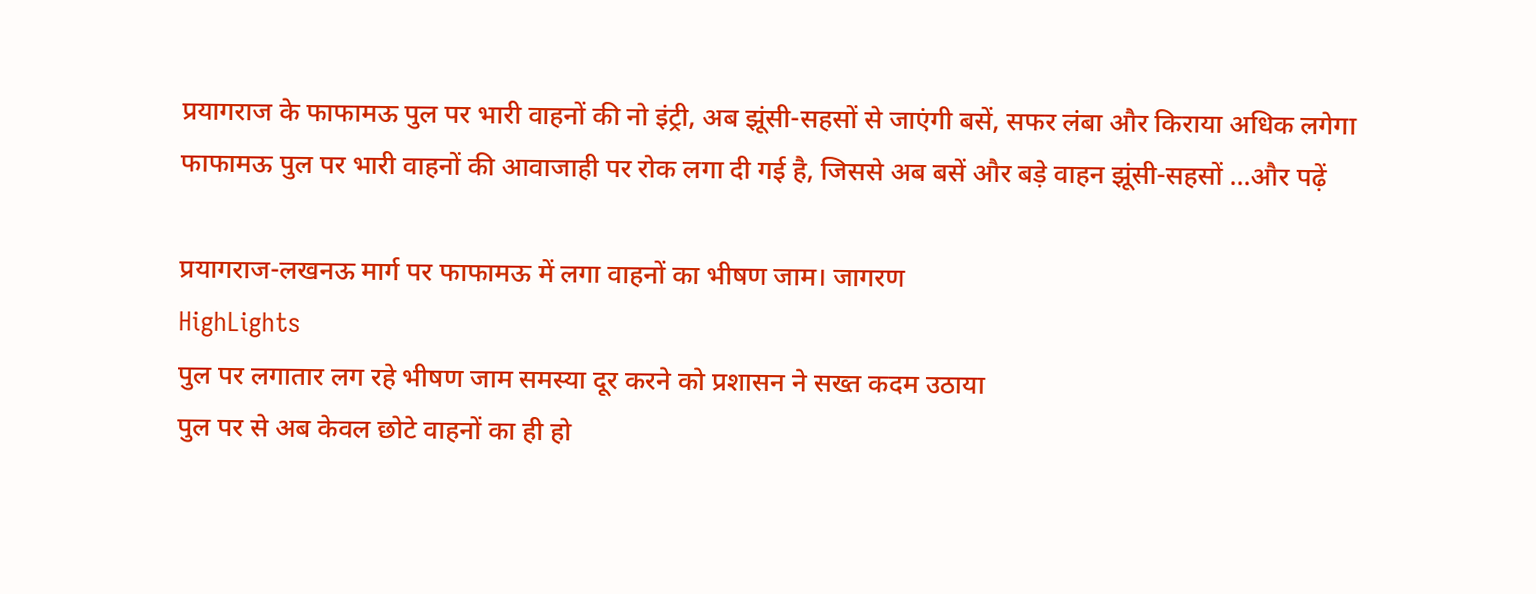प्रयागराज के फाफामऊ पुल पर भारी वाहनों की नो इंट्री, अब झूंसी-सहसों से जाएंगी बसें, सफर लंबा और किराया अधिक लगेगा
फाफामऊ पुल पर भारी वाहनों की आवाजाही पर रोक लगा दी गई है, जिससे अब बसें और बड़े वाहन झूंसी-सहसों ...और पढ़ें

प्रयागराज-लखनऊ मार्ग पर फाफामऊ में लगा वाहनों का भीषण जाम। जागरण
HighLights
पुल पर लगातार लग रहे भीषण जाम समस्या दूर करने को प्रशासन ने सख्त कदम उठाया
पुल पर से अब केवल छोटे वाहनों का ही हो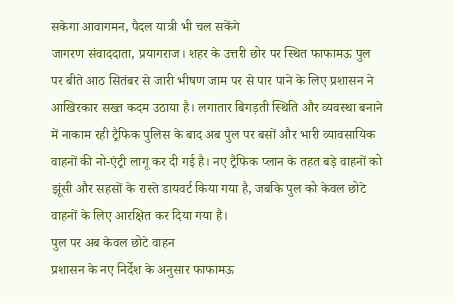सकेगा आवागमन, पैदल यात्री भी चल सकेंगे
जागरण संवाददाता, प्रयागराज। शहर के उत्तरी छोर पर स्थित फाफामऊ पुल पर बीते आठ सितंबर से जारी भीषण जाम पर से पार पाने के लिए प्रशासन ने आखिरकार सख्त कदम उठाया है। लगातार बिगड़ती स्थिति और व्यवस्था बनाने में नाकाम रही ट्रैफिक पुलिस के बाद अब पुल पर बसों और भारी व्यावसायिक वाहनों की नो-एंट्री लागू कर दी गई है। नए ट्रैफिक प्लान के तहत बड़े वाहनों को झूंसी और सहसों के रास्ते डायवर्ट किया गया है, जबकि पुल को केवल छोटे वाहनों के लिए आरक्षित कर दिया गया है।
पुल पर अब केवल छोटे वाहन
प्रशासन के नए निर्देश के अनुसार फाफामऊ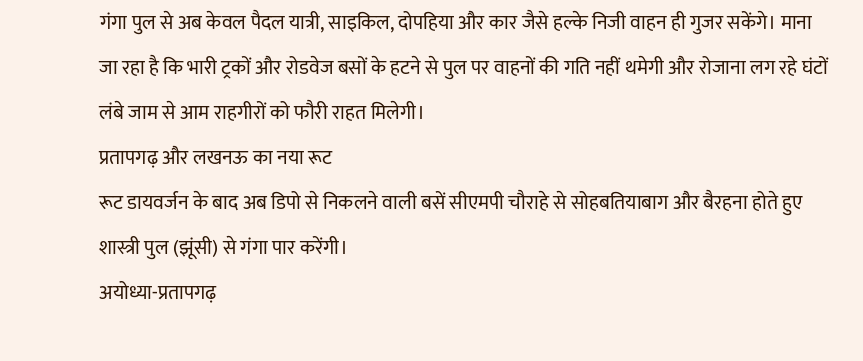गंगा पुल से अब केवल पैदल यात्री, साइकिल, दोपहिया और कार जैसे हल्के निजी वाहन ही गुजर सकेंगे। माना जा रहा है कि भारी ट्रकों और रोडवेज बसों के हटने से पुल पर वाहनों की गति नहीं थमेगी और रोजाना लग रहे घंटों लंबे जाम से आम राहगीरों को फौरी राहत मिलेगी।
प्रतापगढ़ और लखनऊ का नया रूट
रूट डायवर्जन के बाद अब डिपो से निकलने वाली बसें सीएमपी चौराहे से सोहबतियाबाग और बैरहना होते हुए शास्त्री पुल (झूंसी) से गंगा पार करेंगी।
अयोध्या-प्रतापगढ़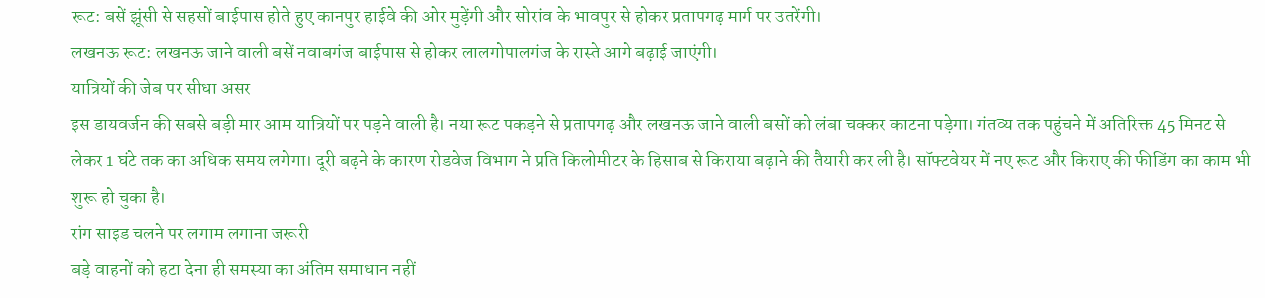रूट: बसें झूंसी से सहसों बाईपास होते हुए कानपुर हाईवे की ओर मुड़ेंगी और सोरांव के भावपुर से होकर प्रतापगढ़ मार्ग पर उतरेंगी।
लखनऊ रूट: लखनऊ जाने वाली बसें नवाबगंज बाईपास से होकर लालगोपालगंज के रास्ते आगे बढ़ाई जाएंगी।
यात्रियों की जेब पर सीधा असर
इस डायवर्जन की सबसे बड़ी मार आम यात्रियों पर पड़ने वाली है। नया रूट पकड़ने से प्रतापगढ़ और लखनऊ जाने वाली बसों को लंबा चक्कर काटना पड़ेगा। गंतव्य तक पहुंचने में अतिरिक्त 45 मिनट से लेकर 1 घंटे तक का अधिक समय लगेगा। दूरी बढ़ने के कारण रोडवेज विभाग ने प्रति किलोमीटर के हिसाब से किराया बढ़ाने की तैयारी कर ली है। सॉफ्टवेयर में नए रूट और किराए की फीडिंग का काम भी शुरू हो चुका है।
रांग साइड चलने पर लगाम लगाना जरूरी
बड़े वाहनों को हटा देना ही समस्या का अंतिम समाधान नहीं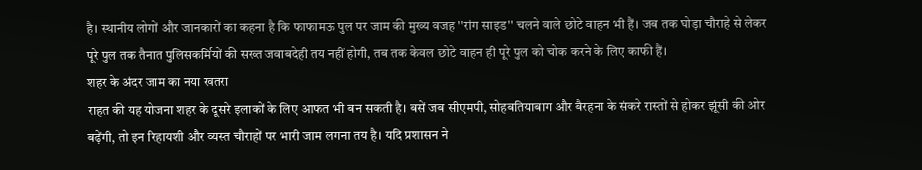है। स्थानीय लोगों और जानकारों का कहना है कि फाफामऊ पुल पर जाम की मुख्य वजह ''रांग साइड'' चलने वाले छोटे वाहन भी हैं। जब तक घोड़ा चौराहे से लेकर पूरे पुल तक तैनात पुलिसकर्मियों की सख्त जवाबदेही तय नहीं होगी, तब तक केवल छोटे वाहन ही पूरे पुल को चोक करने के लिए काफी हैं।
शहर के अंदर जाम का नया खतरा
राहत की यह योजना शहर के दूसरे इलाकों के लिए आफत भी बन सकती है। बसें जब सीएमपी, सोहबतियाबाग और बैरहना के संकरे रास्तों से होकर झूंसी की ओर बढ़ेंगी, तो इन रिहायशी और व्यस्त चौराहों पर भारी जाम लगना तय है। यदि प्रशासन ने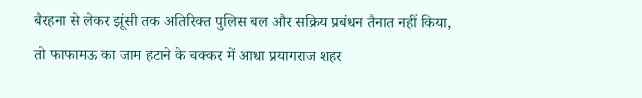बैरहना से लेकर झूंसी तक अतिरिक्त पुलिस बल और सक्रिय प्रबंधन तैनात नहीं किया, तो फाफामऊ का जाम हटाने के चक्कर में आधा प्रयागराज शहर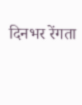दिनभर रेंगता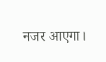नजर आएगा।